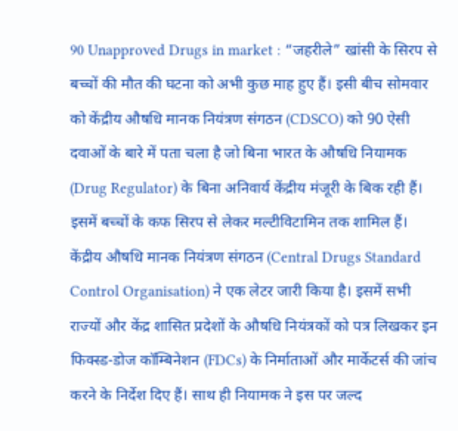90 Unapproved Drugs in market : “जहरीले” खांसी के सिरप से बच्चों की मौत की घटना को अभी कुछ माह हुए हैं। इसी बीच सोमवार को केंद्रीय औषधि मानक नियंत्रण संगठन (CDSCO) को 90 ऐसी दवाओं के बारे में पता चला है जो बिना भारत के औषधि नियामक (Drug Regulator) के बिना अनिवार्य केंद्रीय मंजूरी के बिक रही हैं। इसमें बच्चों के कफ सिरप से लेकर मल्टीविटामिन तक शामिल हैं।
केंद्रीय औषधि मानक नियंत्रण संगठन (Central Drugs Standard Control Organisation) ने एक लेटर जारी किया है। इसमें सभी राज्यों और केंद्र शासित प्रदेशों के औषधि नियंत्रकों को पत्र लिखकर इन फिक्स्ड-डोज कॉम्बिनेशन (FDCs) के निर्माताओं और मार्केटर्स की जांच करने के निर्देश दिए हैं। साथ ही नियामक ने इस पर जल्द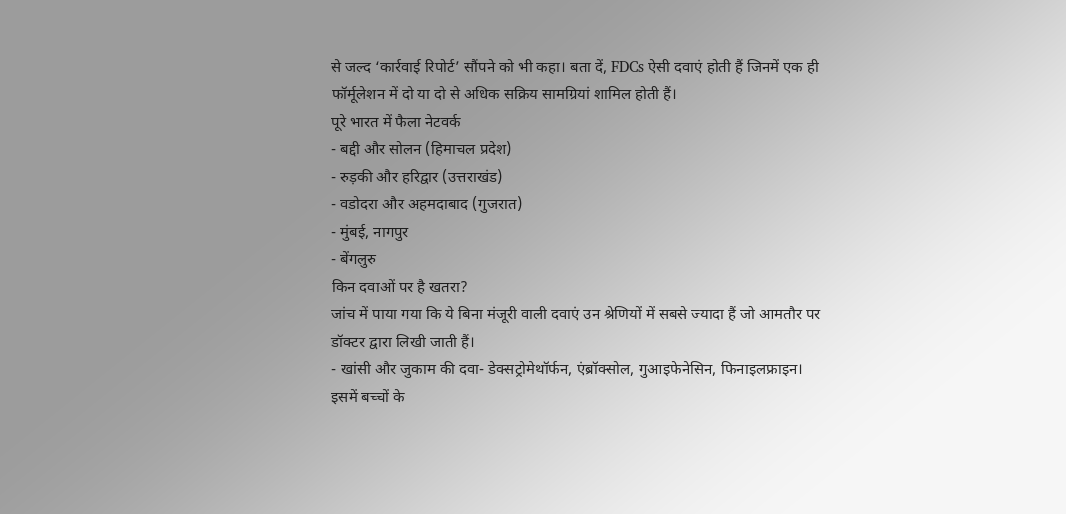से जल्द ‘कार्रवाई रिपोर्ट’ सौंपने को भी कहा। बता दें, FDCs ऐसी दवाएं होती हैं जिनमें एक ही फॉर्मूलेशन में दो या दो से अधिक सक्रिय सामग्रियां शामिल होती हैं।
पूरे भारत में फैला नेटवर्क
- बद्दी और सोलन (हिमाचल प्रदेश)
- रुड़की और हरिद्वार (उत्तराखंड)
- वडोदरा और अहमदाबाद (गुजरात)
- मुंबई, नागपुर
- बेंगलुरु
किन दवाओं पर है खतरा?
जांच में पाया गया कि ये बिना मंजूरी वाली दवाएं उन श्रेणियों में सबसे ज्यादा हैं जो आमतौर पर डॉक्टर द्वारा लिखी जाती हैं।
- खांसी और जुकाम की दवा- डेक्सट्रोमेथॉर्फन, एंब्रॉक्सोल, गुआइफेनेसिन, फिनाइलफ्राइन। इसमें बच्चों के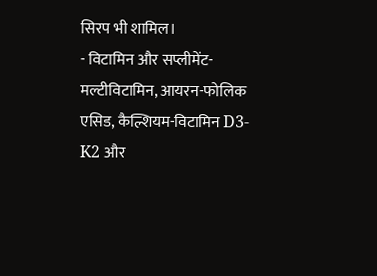सिरप भी शामिल।
- विटामिन और सप्लीमेंट- मल्टीविटामिन, आयरन-फोलिक एसिड, कैल्शियम-विटामिन D3-K2 और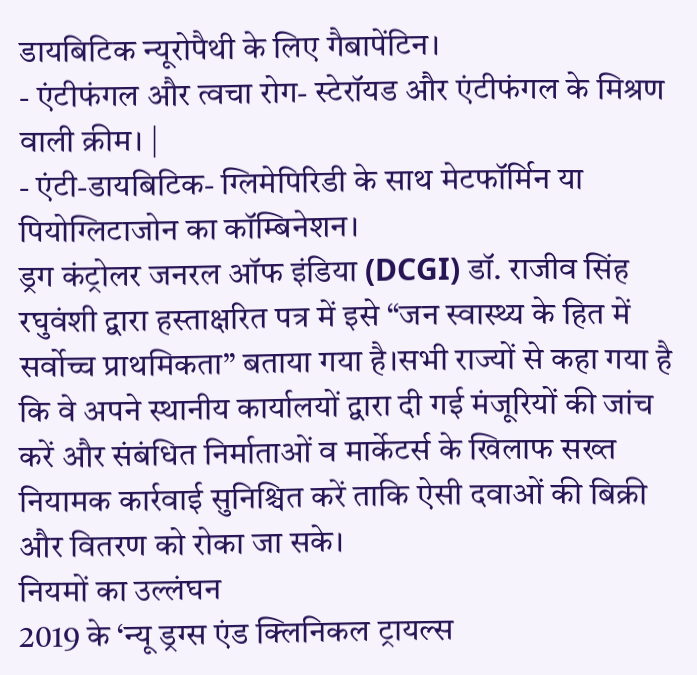डायबिटिक न्यूरोपैथी के लिए गैबापेंटिन।
- एंटीफंगल और त्वचा रोग- स्टेरॉयड और एंटीफंगल के मिश्रण वाली क्रीम। |
- एंटी-डायबिटिक- ग्लिमेपिरिडी के साथ मेटफॉर्मिन या पियोग्लिटाजोन का कॉम्बिनेशन।
ड्रग कंट्रोलर जनरल ऑफ इंडिया (DCGI) डॉ. राजीव सिंह रघुवंशी द्वारा हस्ताक्षरित पत्र में इसे “जन स्वास्थ्य के हित में सर्वोच्च प्राथमिकता” बताया गया है।सभी राज्यों से कहा गया है कि वे अपने स्थानीय कार्यालयों द्वारा दी गई मंजूरियों की जांच करें और संबंधित निर्माताओं व मार्केटर्स के खिलाफ सख्त नियामक कार्रवाई सुनिश्चित करें ताकि ऐसी दवाओं की बिक्री और वितरण को रोका जा सके।
नियमों का उल्लंघन
2019 के ‘न्यू ड्रग्स एंड क्लिनिकल ट्रायल्स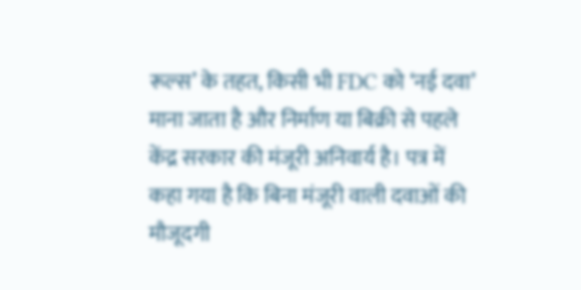रूल्स’ के तहत, किसी भी FDC को ‘नई दवा’ माना जाता है और निर्माण या बिक्री से पहले केंद्र सरकार की मंजूरी अनिवार्य है। पत्र में कहा गया है कि बिना मंजूरी वाली दवाओं की मौजूदगी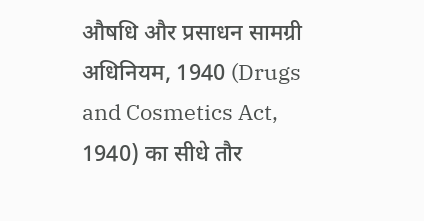औषधि और प्रसाधन सामग्री अधिनियम, 1940 (Drugs and Cosmetics Act, 1940) का सीधे तौर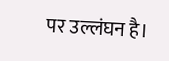पर उल्लंघन है।